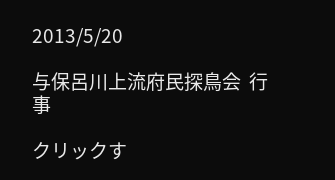2013/5/20

与保呂川上流府民探鳥会  行事

クリックす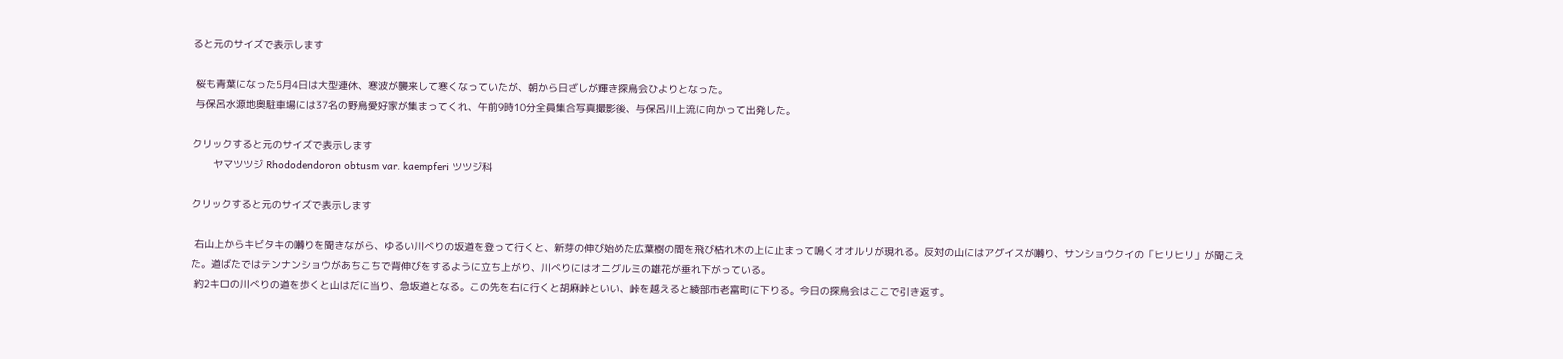ると元のサイズで表示します

 桜も青葉になった5月4日は大型連休、寒波が襲来して寒くなっていたが、朝から日ざしが輝き探鳥会ひよりとなった。
 与保呂水源地奥駐車場には37名の野鳥愛好家が集まってくれ、午前9時10分全員集合写真撮影後、与保呂川上流に向かって出発した。

クリックすると元のサイズで表示します
       ヤマツツジ Rhododendoron obtusm var. kaempferi ツツジ科

クリックすると元のサイズで表示します

 右山上からキビタキの囀りを聞きながら、ゆるい川べりの坂道を登って行くと、新芽の伸び始めた広葉樹の間を飛び枯れ木の上に止まって鳴くオオルリが現れる。反対の山にはアグイスが囀り、サンショウクイの「ヒリヒリ」が聞こえた。道ばたではテンナンショウがあちこちで背伸びをするように立ち上がり、川べりにはオニグルミの雄花が垂れ下がっている。
 約2キロの川べりの道を歩くと山はだに当り、急坂道となる。この先を右に行くと胡麻峠といい、峠を越えると綾部市老富町に下りる。今日の探鳥会はここで引き返す。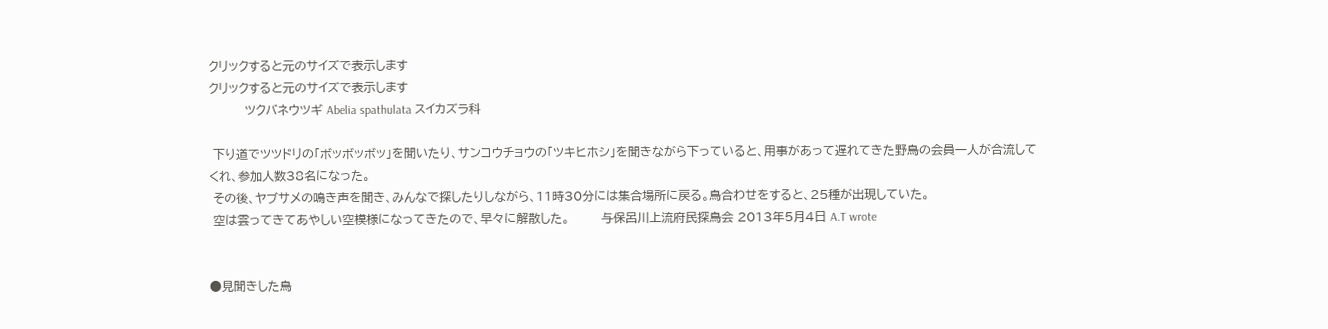クリックすると元のサイズで表示します
クリックすると元のサイズで表示します
         ツクバネウツギ Abelia spathulata スイカズラ科

 下り道でツツドリの「ボッボッボッ」を聞いたり、サンコウチョウの「ツキヒホシ」を聞きながら下っていると、用事があって遅れてきた野鳥の会員一人が合流してくれ、参加人数38名になった。
 その後、ヤブサメの鳴き声を聞き、みんなで探したりしながら、11時30分には集合場所に戻る。鳥合わせをすると、25種が出現していた。
 空は雲ってきてあやしい空模様になってきたので、早々に解散した。        与保呂川上流府民探鳥会 2013年5月4日 A.T wrote


●見聞きした鳥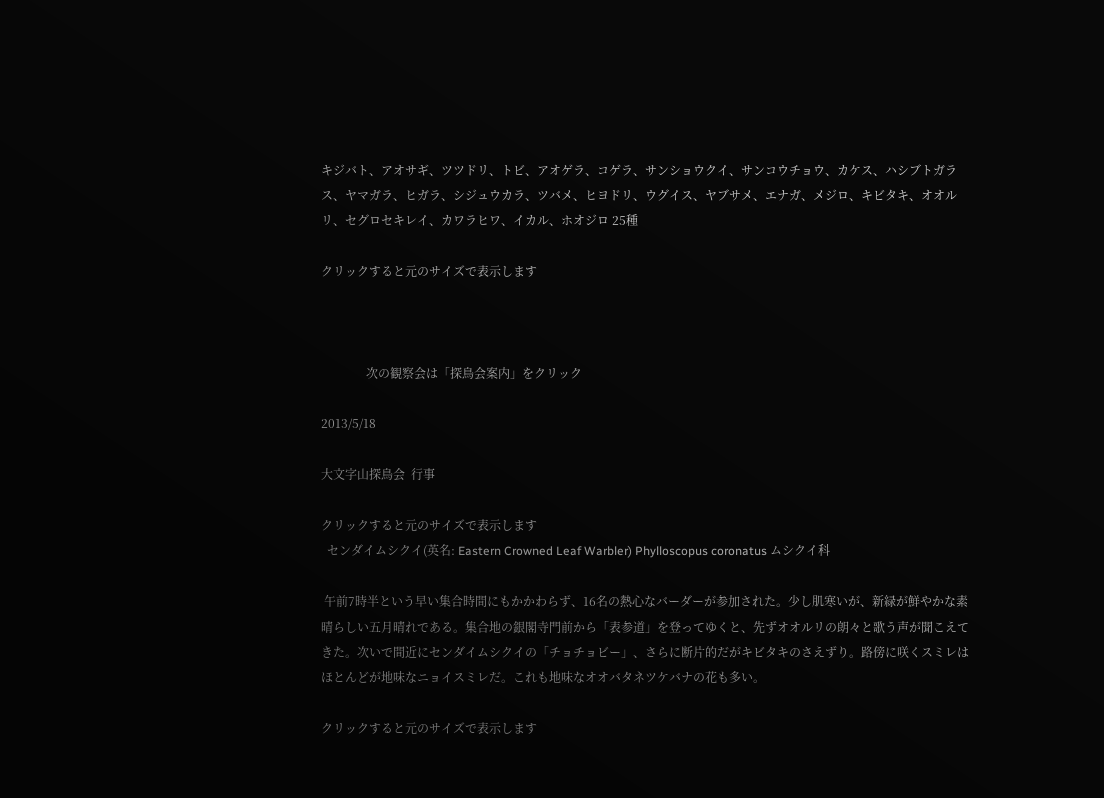キジバト、アオサギ、ツツドリ、トビ、アオゲラ、コゲラ、サンショウクイ、サンコウチョウ、カケス、ハシブトガラス、ヤマガラ、ヒガラ、シジュウカラ、ツバメ、ヒヨドリ、ウグイス、ヤブサメ、エナガ、メジロ、キビタキ、オオルリ、セグロセキレイ、カワラヒワ、イカル、ホオジロ 25種

クリックすると元のサイズで表示します



               次の観察会は「探鳥会案内」をクリック

2013/5/18

大文字山探鳥会  行事

クリックすると元のサイズで表示します
  センダイムシクイ(英名: Eastern Crowned Leaf Warbler) Phylloscopus coronatus ムシクイ科

 午前7時半という早い集合時間にもかかわらず、16名の熱心なバーダーが参加された。少し肌寒いが、新緑が鮮やかな素晴らしい五月晴れである。集合地の銀閣寺門前から「表参道」を登ってゆくと、先ずオオルリの朗々と歌う声が聞こえてきた。次いで間近にセンダイムシクイの「チョチョビー」、さらに断片的だがキビタキのさえずり。路傍に咲くスミレはほとんどが地味なニョイスミレだ。これも地味なオオバタネツケバナの花も多い。

クリックすると元のサイズで表示します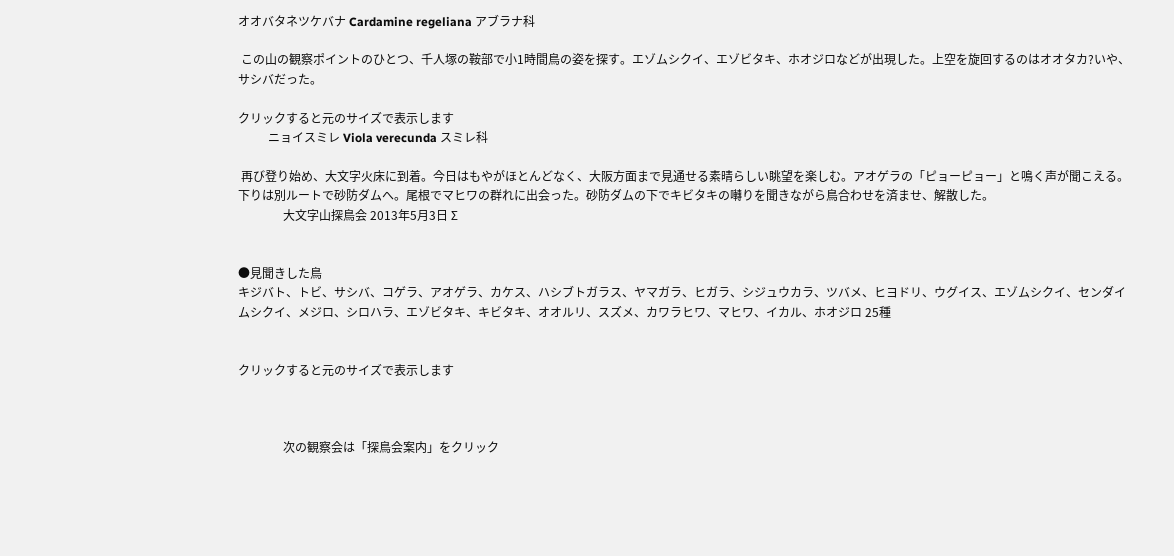オオバタネツケバナ Cardamine regeliana アブラナ科

 この山の観察ポイントのひとつ、千人塚の鞍部で小1時間鳥の姿を探す。エゾムシクイ、エゾビタキ、ホオジロなどが出現した。上空を旋回するのはオオタカ?いや、サシバだった。

クリックすると元のサイズで表示します
          ニョイスミレ Viola verecunda スミレ科

 再び登り始め、大文字火床に到着。今日はもやがほとんどなく、大阪方面まで見通せる素晴らしい眺望を楽しむ。アオゲラの「ピョーピョー」と鳴く声が聞こえる。下りは別ルートで砂防ダムへ。尾根でマヒワの群れに出会った。砂防ダムの下でキビタキの囀りを聞きながら鳥合わせを済ませ、解散した。
               大文字山探鳥会 2013年5月3日 Σ


●見聞きした鳥
キジバト、トビ、サシバ、コゲラ、アオゲラ、カケス、ハシブトガラス、ヤマガラ、ヒガラ、シジュウカラ、ツバメ、ヒヨドリ、ウグイス、エゾムシクイ、センダイムシクイ、メジロ、シロハラ、エゾビタキ、キビタキ、オオルリ、スズメ、カワラヒワ、マヒワ、イカル、ホオジロ 25種


クリックすると元のサイズで表示します



               次の観察会は「探鳥会案内」をクリック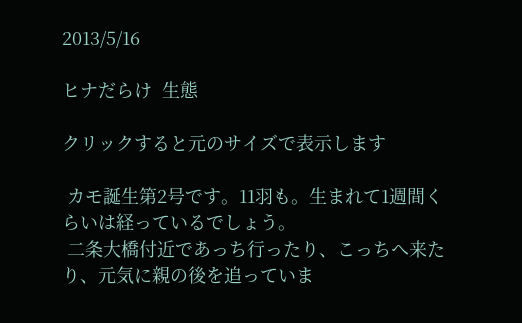2013/5/16

ヒナだらけ  生態

クリックすると元のサイズで表示します

 カモ誕生第2号です。11羽も。生まれて1週間くらいは経っているでしょう。
 二条大橋付近であっち行ったり、こっちへ来たり、元気に親の後を追っていま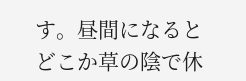す。昼間になるとどこか草の陰で休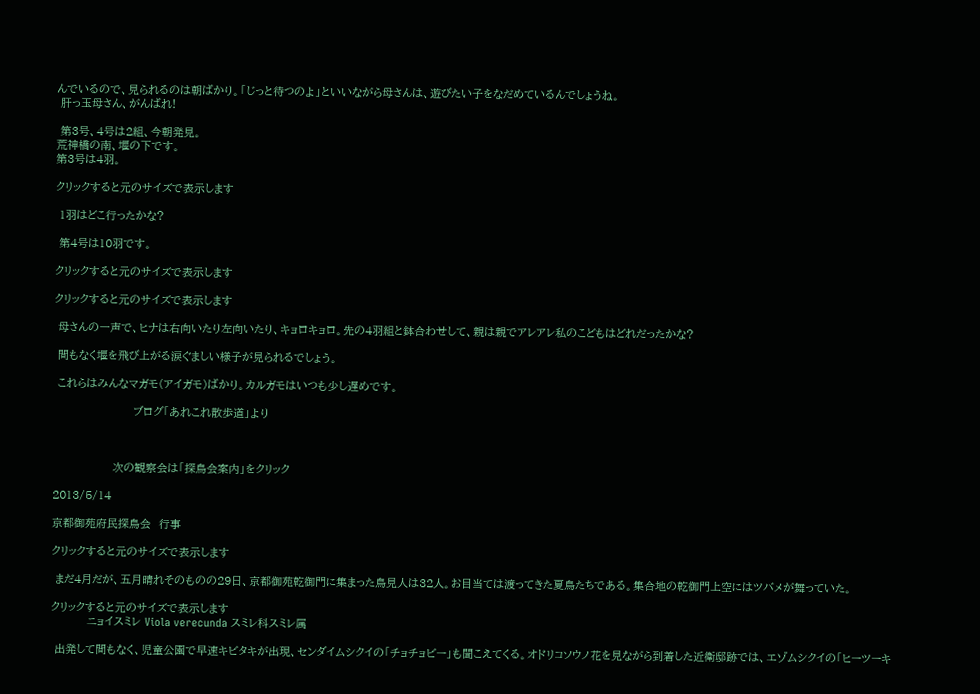んでいるので、見られるのは朝ばかり。「じっと待つのよ」といいながら母さんは、遊びたい子をなだめているんでしょうね。
 肝っ玉母さん、がんばれ!

 第3号、4号は2組、今朝発見。
荒神橋の南、堰の下です。
第3号は4羽。

クリックすると元のサイズで表示します

 1羽はどこ行ったかな?

 第4号は10羽です。

クリックすると元のサイズで表示します

クリックすると元のサイズで表示します

 母さんの一声で、ヒナは右向いたり左向いたり、キョロキョロ。先の4羽組と鉢合わせして、親は親でアレアレ私のこどもはどれだったかな?

 間もなく堰を飛び上がる涙ぐましい様子が見られるでしょう。

 これらはみんなマガモ(アイガモ)ばかり。カルガモはいつも少し遅めです。

                    ブログ「あれこれ散歩道」より



               次の観察会は「探鳥会案内」をクリック

2013/5/14

京都御苑府民探鳥会  行事

クリックすると元のサイズで表示します

 まだ4月だが、五月晴れそのものの29日、京都御苑乾御門に集まった鳥見人は32人。お目当ては渡ってきた夏鳥たちである。集合地の乾御門上空にはツバメが舞っていた。

クリックすると元のサイズで表示します
         ニョイスミレ Viola verecunda スミレ科スミレ属

 出発して間もなく、児童公園で早速キビタキが出現、センダイムシクイの「チョチョビー」も聞こえてくる。オドリコソウノ花を見ながら到着した近衛邸跡では、エゾムシクイの「ヒーツーキ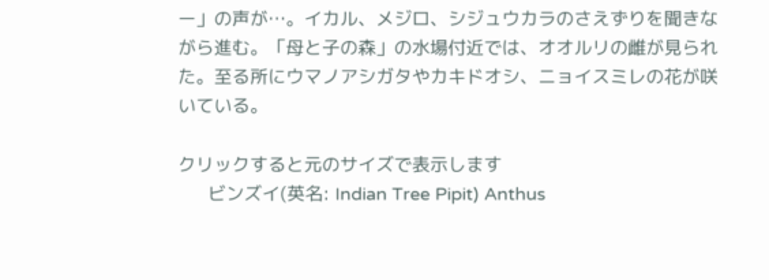ー」の声が…。イカル、メジロ、シジュウカラのさえずりを聞きながら進む。「母と子の森」の水場付近では、オオルリの雌が見られた。至る所にウマノアシガタやカキドオシ、ニョイスミレの花が咲いている。

クリックすると元のサイズで表示します
      ビンズイ(英名: Indian Tree Pipit) Anthus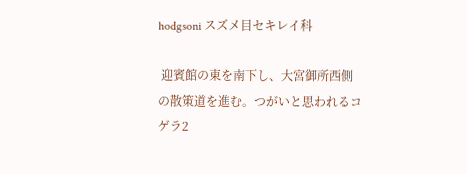hodgsoni スズメ目セキレイ科

 迎賓館の東を南下し、大宮御所西側の散策道を進む。つがいと思われるコゲラ2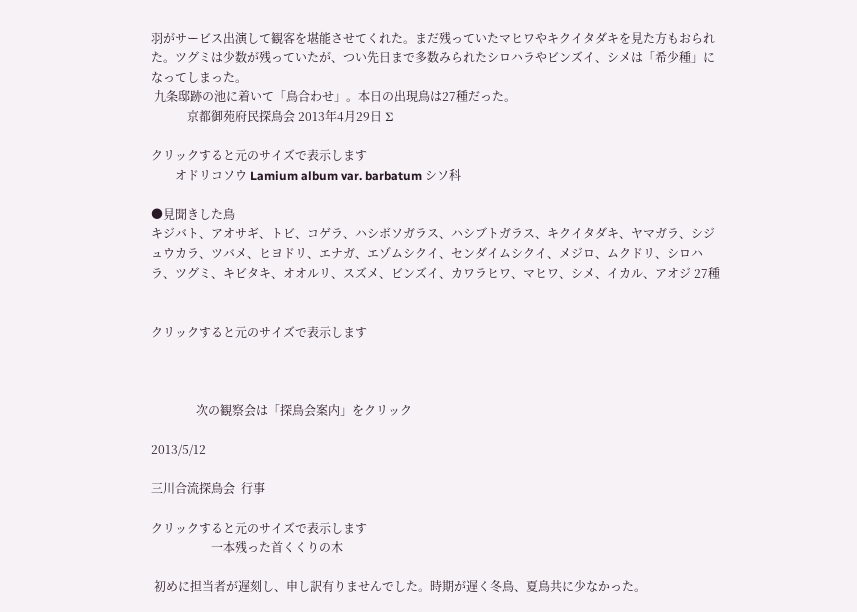羽がサービス出演して観客を堪能させてくれた。まだ残っていたマヒワやキクイタダキを見た方もおられた。ツグミは少数が残っていたが、つい先日まで多数みられたシロハラやビンズイ、シメは「希少種」になってしまった。
 九条邸跡の池に着いて「鳥合わせ」。本日の出現鳥は27種だった。
            京都御苑府民探鳥会 2013年4月29日 Σ

クリックすると元のサイズで表示します
        オドリコソウ Lamium album var. barbatum シソ科

●見聞きした鳥
キジバト、アオサギ、トビ、コゲラ、ハシボソガラス、ハシブトガラス、キクイタダキ、ヤマガラ、シジュウカラ、ツバメ、ヒヨドリ、エナガ、エゾムシクイ、センダイムシクイ、メジロ、ムクドリ、シロハラ、ツグミ、キビタキ、オオルリ、スズメ、ビンズイ、カワラヒワ、マヒワ、シメ、イカル、アオジ 27種


クリックすると元のサイズで表示します



               次の観察会は「探鳥会案内」をクリック

2013/5/12

三川合流探鳥会  行事

クリックすると元のサイズで表示します
                    一本残った首くくりの木

 初めに担当者が遅刻し、申し訳有りませんでした。時期が遅く冬鳥、夏鳥共に少なかった。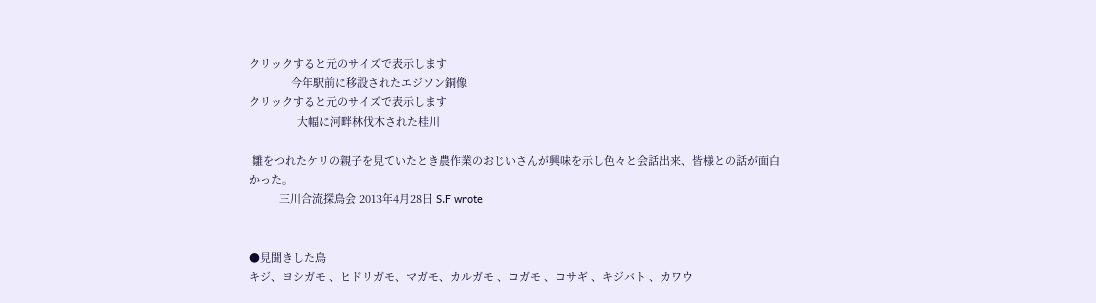クリックすると元のサイズで表示します
              今年駅前に移設されたエジソン銅像
クリックすると元のサイズで表示します
                大幅に河畔林伐木された桂川

 雛をつれたケリの親子を見ていたとき農作業のおじいさんが興味を示し色々と会話出来、皆様との話が面白かった。
          三川合流探鳥会 2013年4月28日 S.F wrote


●見聞きした鳥
キジ、ヨシガモ 、ヒドリガモ、マガモ、カルガモ 、コガモ 、コサギ 、キジバト 、カワウ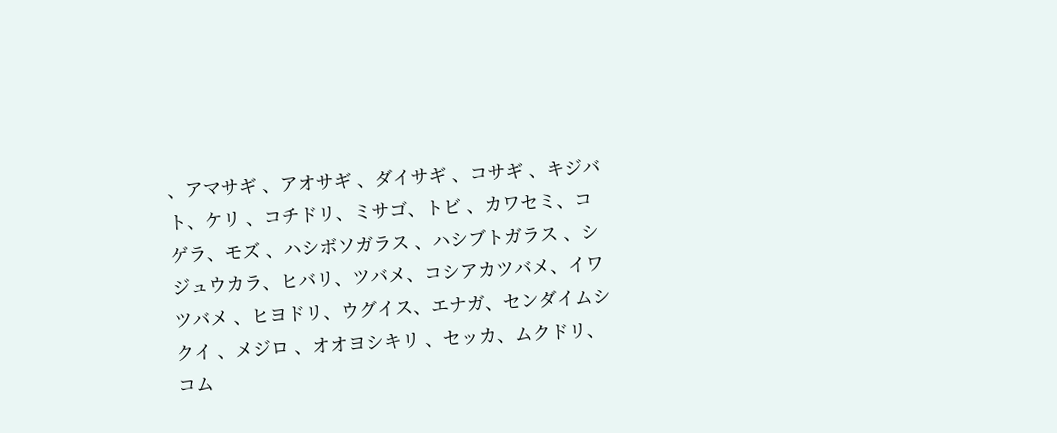、アマサギ 、アオサギ 、ダイサギ 、コサギ 、キジバト、ケリ 、コチドリ、ミサゴ、トビ 、カワセミ、コゲラ、モズ 、ハシボソガラス 、ハシブトガラス 、シジュウカラ、ヒバリ、ツバメ、コシアカツバメ、イワツバメ 、ヒヨドリ、ウグイス、エナガ、センダイムシクイ 、メジロ 、オオヨシキリ 、セッカ、ムクドリ、コム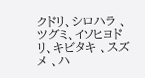クドリ、シロハラ 、ツグミ、イソヒヨドリ、キビタキ 、スズメ 、ハ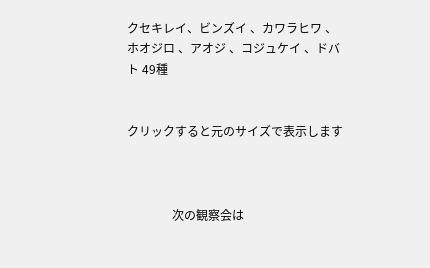クセキレイ、ビンズイ 、カワラヒワ 、ホオジロ 、アオジ 、コジュケイ 、ドバト 49種


クリックすると元のサイズで表示します



               次の観察会は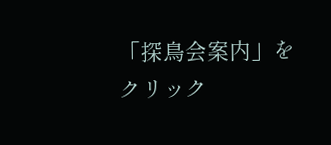「探鳥会案内」をクリック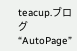teacup.ブログ “AutoPage”